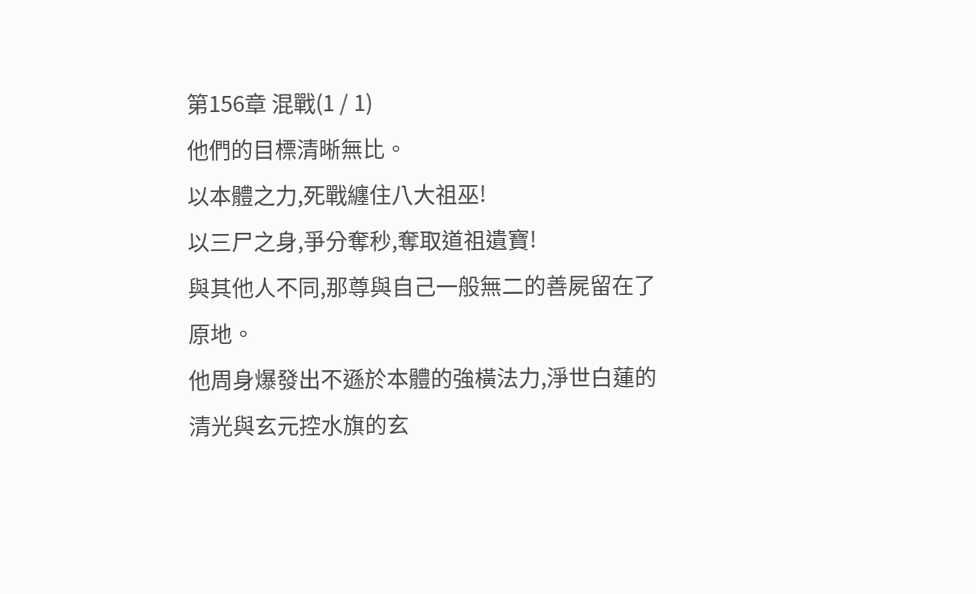第156章 混戰(1 / 1)
他們的目標清晰無比。
以本體之力,死戰纏住八大祖巫!
以三尸之身,爭分奪秒,奪取道祖遺寶!
與其他人不同,那尊與自己一般無二的善屍留在了原地。
他周身爆發出不遜於本體的強橫法力,淨世白蓮的清光與玄元控水旗的玄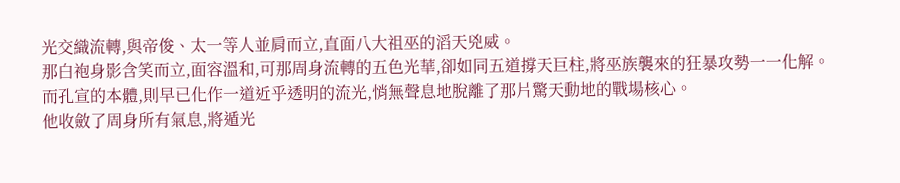光交織流轉,與帝俊、太一等人並肩而立,直面八大祖巫的滔天兇威。
那白袍身影含笑而立,面容溫和,可那周身流轉的五色光華,卻如同五道撐天巨柱,將巫族襲來的狂暴攻勢一一化解。
而孔宣的本體,則早已化作一道近乎透明的流光,悄無聲息地脫離了那片驚天動地的戰場核心。
他收斂了周身所有氣息,將遁光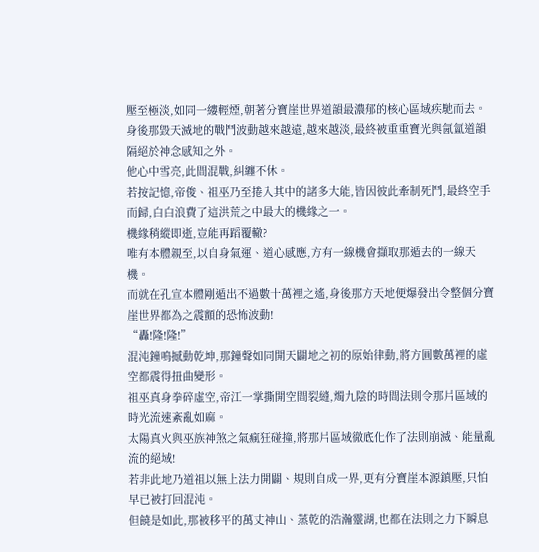壓至極淡,如同一縷輕煙,朝著分寶崖世界道韻最濃郁的核心區域疾馳而去。
身後那毀天滅地的戰鬥波動越來越遠,越來越淡,最終被重重寶光與氤氳道韻隔絕於神念感知之外。
他心中雪亮,此間混戰,糾纏不休。
若按記憶,帝俊、祖巫乃至捲入其中的諸多大能,皆因彼此牽制死鬥,最終空手而歸,白白浪費了這洪荒之中最大的機緣之一。
機緣稍縱即逝,豈能再蹈覆轍?
唯有本體親至,以自身氣運、道心感應,方有一線機會擷取那遁去的一線天機。
而就在孔宣本體剛遁出不過數十萬裡之遙,身後那方天地便爆發出令整個分寶崖世界都為之震顫的恐怖波動!
“轟!隆!隆!”
混沌鐘鳴撼動乾坤,那鐘聲如同開天闢地之初的原始律動,將方圓數萬裡的虛空都震得扭曲變形。
祖巫真身拳碎虛空,帝江一掌撕開空間裂縫,燭九陰的時間法則令那片區域的時光流速紊亂如麻。
太陽真火與巫族神煞之氣瘋狂碰撞,將那片區域徹底化作了法則崩滅、能量亂流的絕域!
若非此地乃道祖以無上法力開闢、規則自成一界,更有分寶崖本源鎮壓,只怕早已被打回混沌。
但饒是如此,那被移平的萬丈神山、蒸乾的浩瀚靈湖,也都在法則之力下瞬息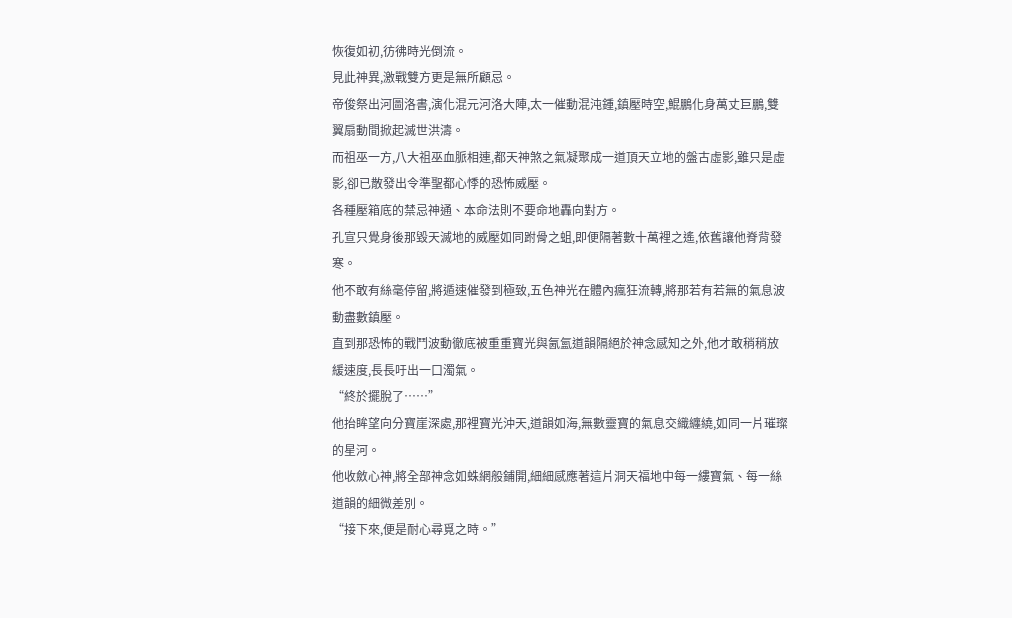恢復如初,彷彿時光倒流。
見此神異,激戰雙方更是無所顧忌。
帝俊祭出河圖洛書,演化混元河洛大陣,太一催動混沌鍾,鎮壓時空,鯤鵬化身萬丈巨鵬,雙翼扇動間掀起滅世洪濤。
而祖巫一方,八大祖巫血脈相連,都天神煞之氣凝聚成一道頂天立地的盤古虛影,雖只是虛影,卻已散發出令準聖都心悸的恐怖威壓。
各種壓箱底的禁忌神通、本命法則不要命地轟向對方。
孔宣只覺身後那毀天滅地的威壓如同跗骨之蛆,即便隔著數十萬裡之遙,依舊讓他脊背發寒。
他不敢有絲毫停留,將遁速催發到極致,五色神光在體內瘋狂流轉,將那若有若無的氣息波動盡數鎮壓。
直到那恐怖的戰鬥波動徹底被重重寶光與氤氳道韻隔絕於神念感知之外,他才敢稍稍放緩速度,長長吁出一口濁氣。
“終於擺脫了……”
他抬眸望向分寶崖深處,那裡寶光沖天,道韻如海,無數靈寶的氣息交織纏繞,如同一片璀璨的星河。
他收斂心神,將全部神念如蛛網般鋪開,細細感應著這片洞天福地中每一縷寶氣、每一絲道韻的細微差別。
“接下來,便是耐心尋覓之時。”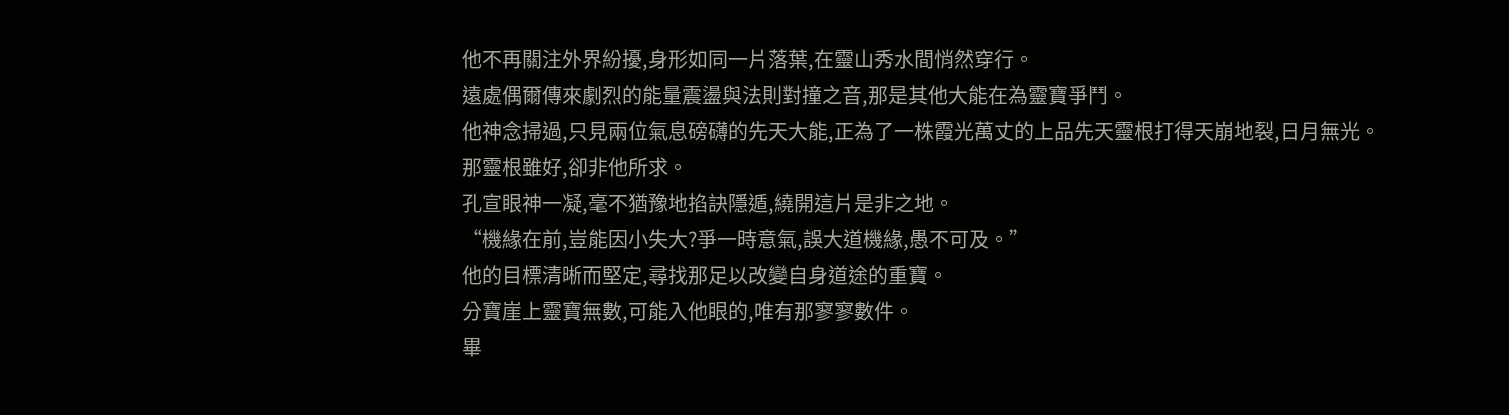他不再關注外界紛擾,身形如同一片落葉,在靈山秀水間悄然穿行。
遠處偶爾傳來劇烈的能量震盪與法則對撞之音,那是其他大能在為靈寶爭鬥。
他神念掃過,只見兩位氣息磅礴的先天大能,正為了一株霞光萬丈的上品先天靈根打得天崩地裂,日月無光。
那靈根雖好,卻非他所求。
孔宣眼神一凝,毫不猶豫地掐訣隱遁,繞開這片是非之地。
“機緣在前,豈能因小失大?爭一時意氣,誤大道機緣,愚不可及。”
他的目標清晰而堅定,尋找那足以改變自身道途的重寶。
分寶崖上靈寶無數,可能入他眼的,唯有那寥寥數件。
畢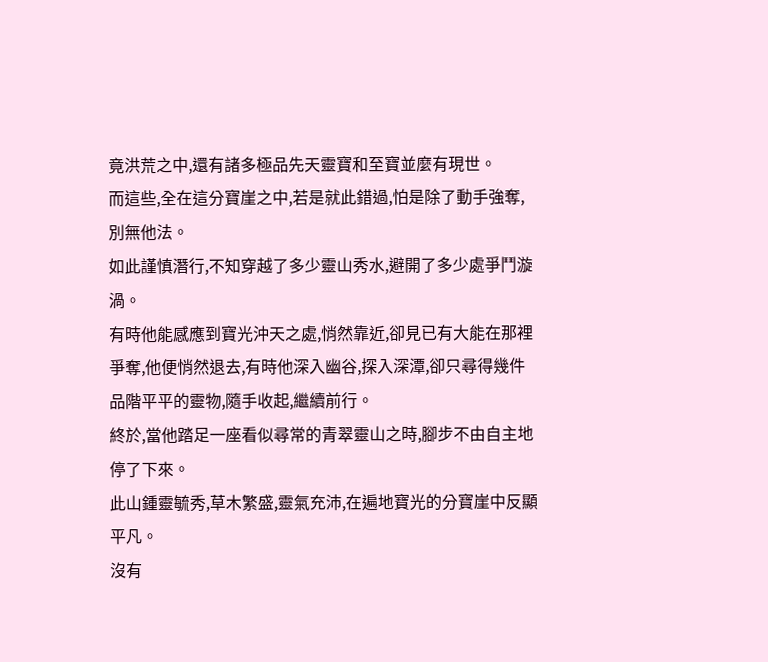竟洪荒之中,還有諸多極品先天靈寶和至寶並麼有現世。
而這些,全在這分寶崖之中,若是就此錯過,怕是除了動手強奪,別無他法。
如此謹慎潛行,不知穿越了多少靈山秀水,避開了多少處爭鬥漩渦。
有時他能感應到寶光沖天之處,悄然靠近,卻見已有大能在那裡爭奪,他便悄然退去,有時他深入幽谷,探入深潭,卻只尋得幾件品階平平的靈物,隨手收起,繼續前行。
終於,當他踏足一座看似尋常的青翠靈山之時,腳步不由自主地停了下來。
此山鍾靈毓秀,草木繁盛,靈氣充沛,在遍地寶光的分寶崖中反顯平凡。
沒有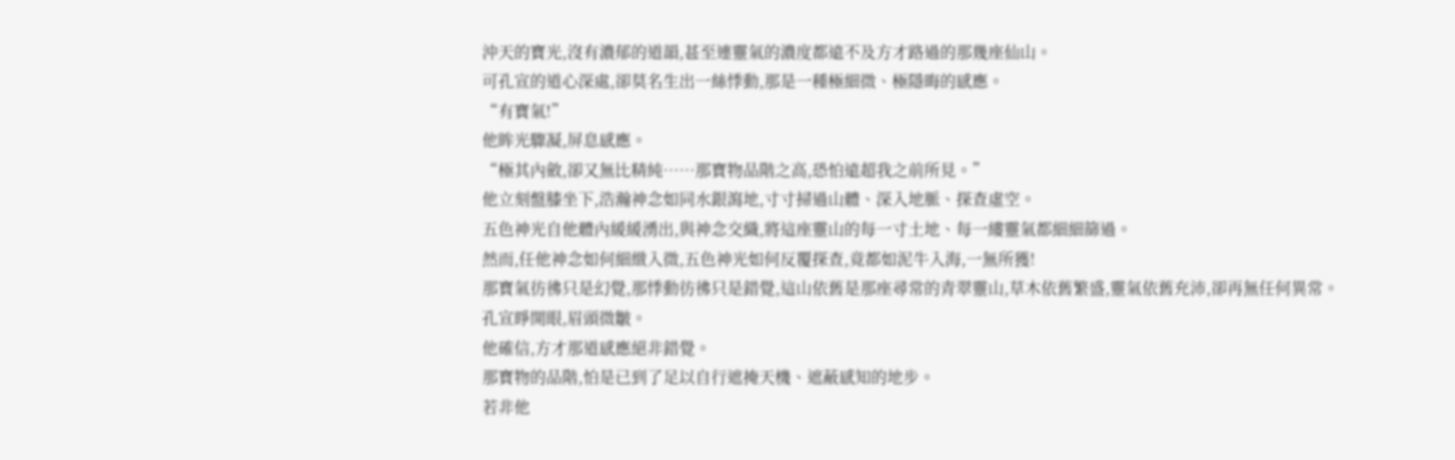沖天的寶光,沒有濃郁的道韻,甚至連靈氣的濃度都遠不及方才路過的那幾座仙山。
可孔宣的道心深處,卻莫名生出一絲悸動,那是一種極細微、極隱晦的感應。
“有寶氣!”
他眸光驟凝,屏息感應。
“極其內斂,卻又無比精純……那寶物品階之高,恐怕遠超我之前所見。”
他立刻盤膝坐下,浩瀚神念如同水銀瀉地,寸寸掃過山體、深入地脈、探查虛空。
五色神光自他體內緩緩湧出,與神念交織,將這座靈山的每一寸土地、每一縷靈氣都細細篩過。
然而,任他神念如何細緻入微,五色神光如何反覆探查,竟都如泥牛入海,一無所獲!
那寶氣彷彿只是幻覺,那悸動彷彿只是錯覺,這山依舊是那座尋常的青翠靈山,草木依舊繁盛,靈氣依舊充沛,卻再無任何異常。
孔宣睜開眼,眉頭微皺。
他確信,方才那道感應絕非錯覺。
那寶物的品階,怕是已到了足以自行遮掩天機、遮蔽感知的地步。
若非他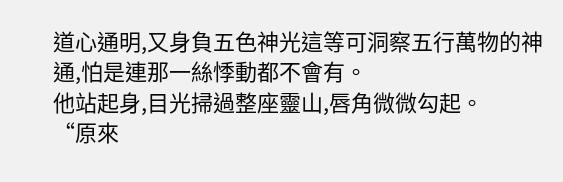道心通明,又身負五色神光這等可洞察五行萬物的神通,怕是連那一絲悸動都不會有。
他站起身,目光掃過整座靈山,唇角微微勾起。
“原來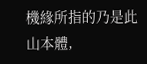機緣所指的乃是此山本體,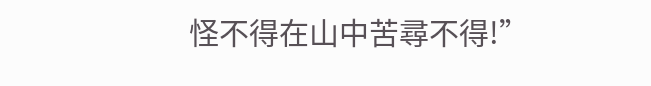怪不得在山中苦尋不得!”